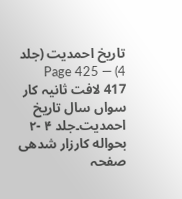تاریخ احمدیت (جلد 4) — Page 425
417 لافت ثانیہ کار سواں سال تاریخ احمدیت۔جلد ۴ -۲ بحواله کارزار شدھی صفحہ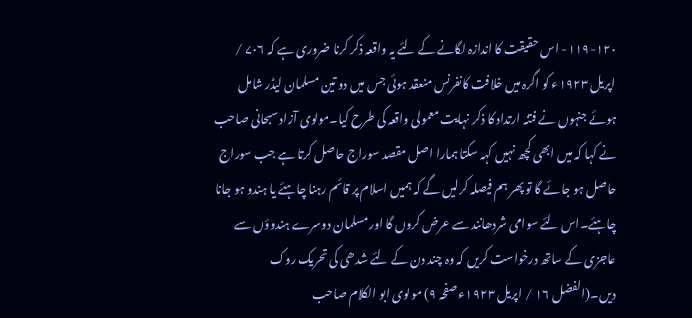۱۱۹-۱۲۰- اس حقیقت کا اندازہ لگانے کے لئے یہ واقعہ ذکر کرنا ضروری ہے کہ ۷۰۶ / اپریل ۱۹۲۳ء کو اگرہ میں خلافت کانفرنس منعقد ہوئی جس میں دو تین مسلمان لیڈر شامل ہوئے جنہوں نے فتنہ ارتداد کا ذکر نہایت معمولی واقعہ کی طرح کیا۔مولوی آزاد سبحانی صاحب نے کہا کہ میں ابھی کچھ نہیں کہہ سکتا ہمارا اصل مقصد سوراج حاصل کرتا ہے جب سوراج حاصل ہو جائے گا تو پھر ہم فیصلہ کرلیں گے کہ ہمیں اسلام پر قائم رہنا چاہئے یا ہندو ہو جانا چاہئے۔اس لئے سوامی شردھانند سے عرض کروں گا اور مسلمان دوسرے ہندوؤں سے عاجزی کے ساتھ درخواست کریں کہ وہ چند دن کے لئے شدھی کی تحریک روک دیں۔(الفضل ۱۶ / اپریل ۱۹۲۳ء صفحہ ۹) مولوی ابو الکلام صاحب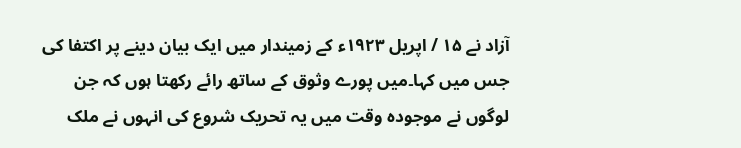آزاد نے ۱۵ / اپریل ۱۹۲۳ء کے زمیندار میں ایک بیان دینے پر اکتفا کی جس میں کہا۔میں پورے وثوق کے ساتھ رائے رکھتا ہوں کہ جن لوگوں نے موجودہ وقت میں یہ تحریک شروع کی انہوں نے ملک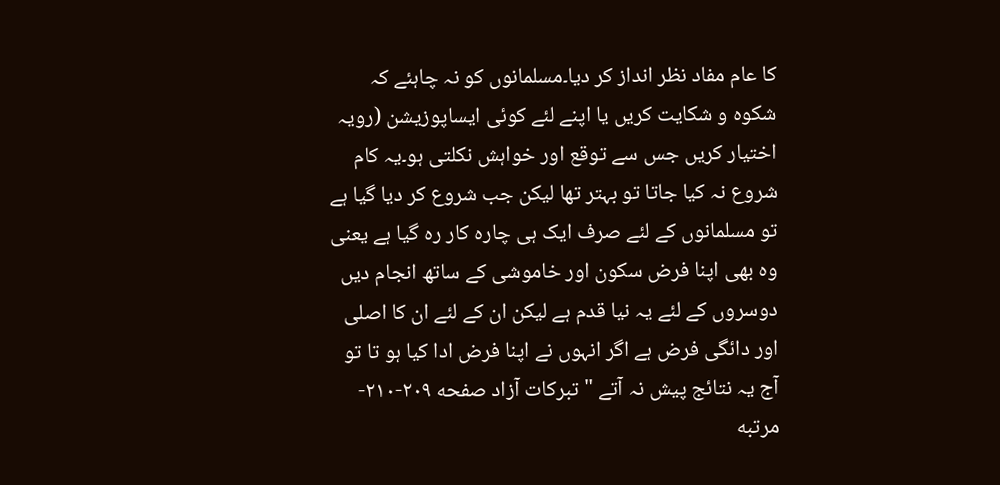کا عام مفاد نظر انداز کر دیا۔مسلمانوں کو نہ چاہئے کہ شکوہ و شکایت کریں یا اپنے لئے کوئی ایساپوزیشن (رویہ اختیار کریں جس سے توقع اور خواہش نکلتی ہو۔یہ کام شروع نہ کیا جاتا تو بہتر تھا لیکن جب شروع کر دیا گیا ہے تو مسلمانوں کے لئے صرف ایک ہی چارہ کار رہ گیا ہے یعنی وہ بھی اپنا فرض سکون اور خاموشی کے ساتھ انجام دیں دوسروں کے لئے یہ نیا قدم ہے لیکن ان کے لئے ان کا اصلی اور دائگی فرض ہے اگر انہوں نے اپنا فرض ادا کیا ہو تا تو آج یہ نتائج پیش نہ آتے " تبرکات آزاد صفحه ۲۰۹-۲۱۰- مرتبه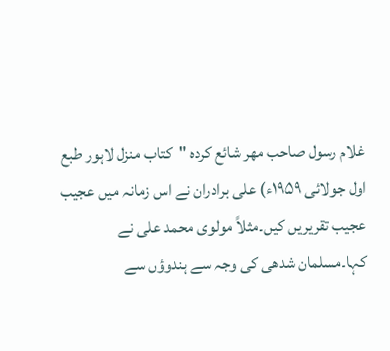غلام رسول صاحب مهر شائع کردہ "کتاب منزل لاہور طبع اول جولائی ۱۹۵۹ء) علی برادران نے اس زمانہ میں عجیب عجیب تقریریں کیں۔مثلاً مولوی محمد علی نے کہا۔مسلمان شدھی کی وجہ سے ہندوؤں سے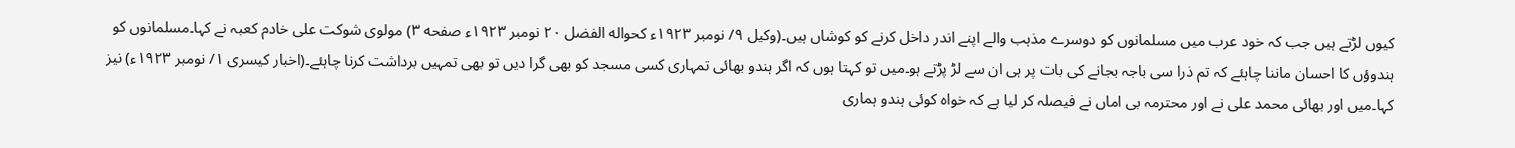کیوں لڑتے ہیں جب کہ خود عرب میں مسلمانوں کو دوسرے مذہب والے اپنے اندر داخل کرنے کو کوشاں ہیں۔(وکیل ۹/ نومبر ۱۹۲۳ء کحواله الفضل ۲۰ نومبر ۱۹۲۳ء صفحه ۳) مولوی شوکت علی خادم کعبہ نے کہا۔مسلمانوں کو ہندوؤں کا احسان ماننا چاہئے کہ تم ذرا سی باجہ بجانے کی بات پر ہی ان سے لڑ پڑتے ہو۔میں تو کہتا ہوں کہ اگر ہندو بھائی تمہاری کسی مسجد کو بھی گرا دیں تو بھی تمہیں برداشت کرنا چاہئے۔(اخبار کیسری ۱/ نومبر ۱۹۲۳ء) نیز کہا۔میں اور بھائی محمد علی نے اور محترمہ بی اماں نے فیصلہ کر لیا ہے کہ خواہ کوئی ہندو ہماری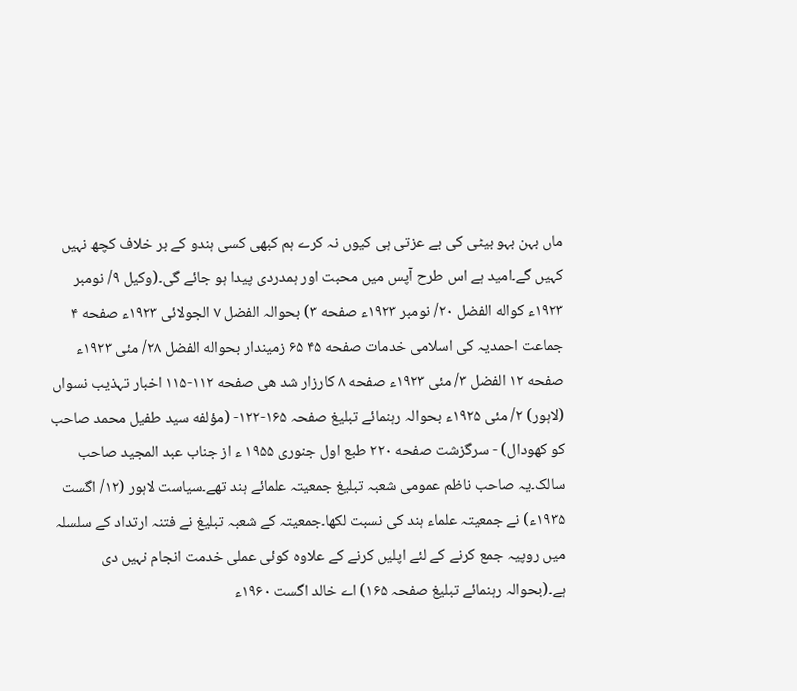ماں بہن بہو بیٹی کی بے عزتی ہی کیوں نہ کرے ہم کبھی کسی ہندو کے بر خلاف کچھ نہیں کہیں گے۔امید ہے اس طرح آپس میں محبت اور ہمدردی پیدا ہو جائے گی۔(وکیل ۹/ نومبر ۱۹۲۳ء کواله الفضل ۲۰/ نومبر ۱۹۲۳ء صفحه ۳) بحوالہ الفضل ۷ الجولائی ۱۹۲۳ء صفحه ۴ جماعت احمدیہ کی اسلامی خدمات صفحه ۴۵ ۶۵ زمیندار بحواله الفضل ۲۸/ مئی ۱۹۲۳ء صفحه ۱۲ الفضل ۳/ مئی ۱۹۲۳ء صفحه ۸ کارزار شد هی صفحه ۱۱۲-۱۱۵ اخبار تہذیب نسواں (لاہور) ۲/ مئی ۱۹۲۵ء بحوالہ رہنمائے تبلیغ صفحہ ۱۶۵-۱۲۲- (مؤلفه سید طفیل محمد صاحب کو کھودال) - سرگزشت صفحه ۲۲۰ طبع اول جنوری ۱۹۵۵ ء از جناب عبد المجید صاحب سالک۔یہ صاحب ناظم عمومی شعبہ تبلیغ جمعیتہ علمائے ہند تھے۔سیاست لاہور (۱۲/ اگست ۱۹۳۵ء) نے جمعیتہ علماء ہند کی نسبت لکھا۔جمعیتہ کے شعبہ تبلیغ نے فتنہ ارتداد کے سلسلہ میں روپیہ جمع کرنے کے لئے اپلیں کرنے کے علاوہ کوئی عملی خدمت انجام نہیں دی ہے۔(بحوالہ رہنمائے تبلیغ صفحہ ۱۶۵) اے خالد اگست ۱۹۶۰ء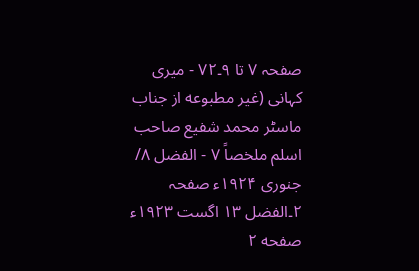صفحہ ۷ تا ۹۔۷۲ - میری کہانی (غیر مطبوعه از جناب ماسٹر محمد شفیع صاحب اسلم ملخصاً ۷ - الفضل ۸/ جنوری ۱۹۲۴ء صفحہ ۲۔الفضل ۱۳ اگست ۱۹۲۳ء صفحه ۲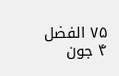۷۵ الفضل ۴ جون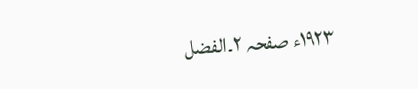۱۹۲۳ء صفحہ ۲۔الفضل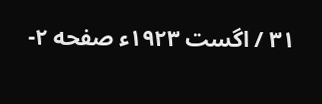۳۱ / اگست ۱۹۲۳ء صفحه ۲-